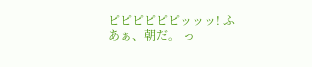ピピピピピピッッッ! ふあぁ、朝だ。 っ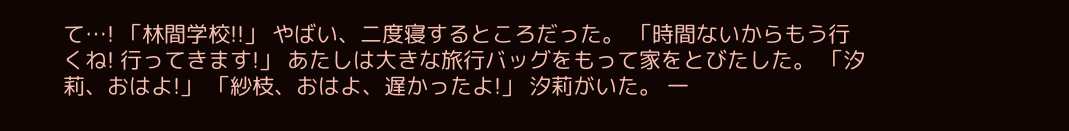て…! 「林間学校!!」 やばい、二度寝するところだった。 「時間ないからもう行くね! 行ってきます!」 あたしは大きな旅行バッグをもって家をとびたした。 「汐莉、おはよ!」 「紗枝、おはよ、遅かったよ!」 汐莉がいた。 一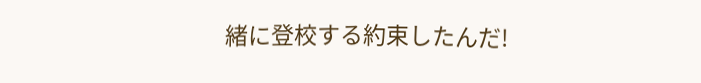緒に登校する約束したんだ!